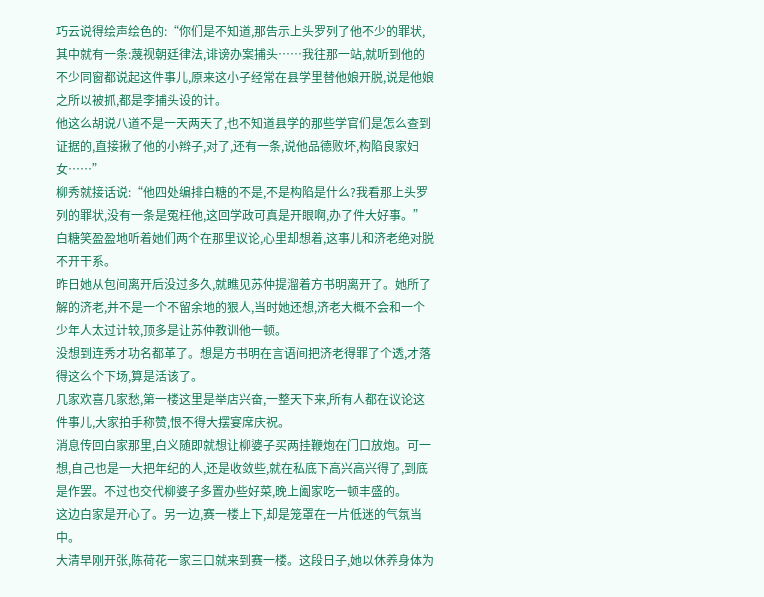巧云说得绘声绘色的:“你们是不知道,那告示上头罗列了他不少的罪状,其中就有一条:蔑视朝廷律法,诽谤办案捕头……我往那一站,就听到他的不少同窗都说起这件事儿,原来这小子经常在县学里替他娘开脱,说是他娘之所以被抓,都是李捕头设的计。
他这么胡说八道不是一天两天了,也不知道县学的那些学官们是怎么查到证据的,直接揪了他的小辫子,对了,还有一条,说他品德败坏,构陷良家妇女……”
柳秀就接话说:“他四处编排白糖的不是,不是构陷是什么?我看那上头罗列的罪状,没有一条是冤枉他,这回学政可真是开眼啊,办了件大好事。”
白糖笑盈盈地听着她们两个在那里议论,心里却想着,这事儿和济老绝对脱不开干系。
昨日她从包间离开后没过多久,就瞧见苏仲提溜着方书明离开了。她所了解的济老,并不是一个不留余地的狠人,当时她还想,济老大概不会和一个少年人太过计较,顶多是让苏仲教训他一顿。
没想到连秀才功名都革了。想是方书明在言语间把济老得罪了个透,才落得这么个下场,算是活该了。
几家欢喜几家愁,第一楼这里是举店兴奋,一整天下来,所有人都在议论这件事儿,大家拍手称赞,恨不得大摆宴席庆祝。
消息传回白家那里,白义随即就想让柳婆子买两挂鞭炮在门口放炮。可一想,自己也是一大把年纪的人,还是收敛些,就在私底下高兴高兴得了,到底是作罢。不过也交代柳婆子多置办些好菜,晚上阖家吃一顿丰盛的。
这边白家是开心了。另一边,赛一楼上下,却是笼罩在一片低迷的气氛当中。
大清早刚开张,陈荷花一家三口就来到赛一楼。这段日子,她以休养身体为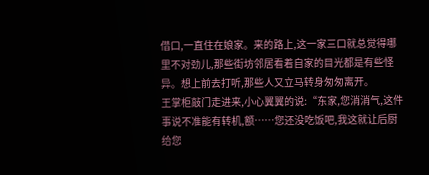借口,一直住在娘家。来的路上,这一家三口就总觉得哪里不对劲儿,那些街坊邻居看着自家的目光都是有些怪异。想上前去打听,那些人又立马转身匆匆离开。
王掌柜敲门走进来,小心翼翼的说:“东家,您消消气,这件事说不准能有转机,额……您还没吃饭吧,我这就让后厨给您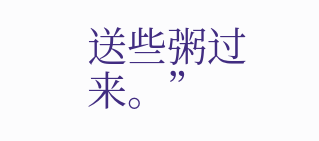送些粥过来。”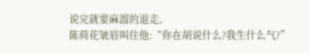说完就要麻溜的退走。
陈荷花皱眉叫住他:“你在胡说什么?我生什么气?”